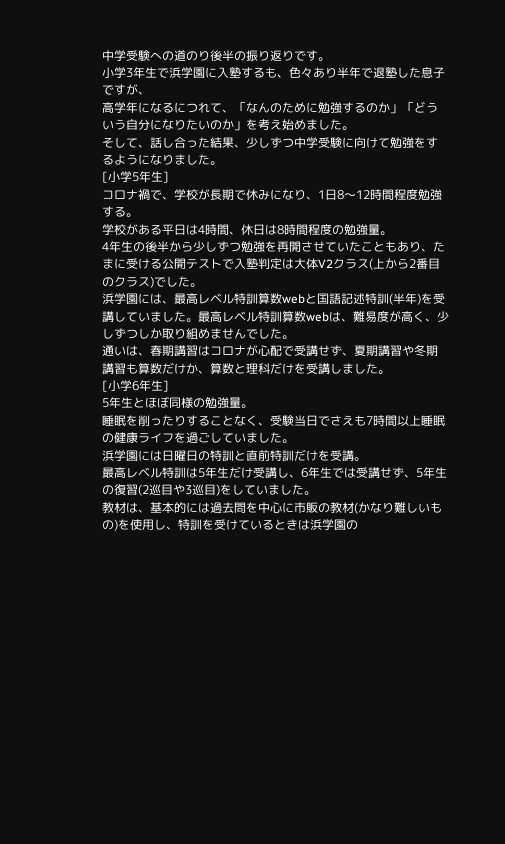中学受験への道のり後半の振り返りです。
小学3年生で浜学園に入塾するも、色々あり半年で退塾した息子ですが、
高学年になるにつれて、「なんのために勉強するのか」「どういう自分になりたいのか」を考え始めました。
そして、話し合った結果、少しずつ中学受験に向けて勉強をするようになりました。
[小学5年生]
コロナ禍で、学校が長期で休みになり、1日8〜12時間程度勉強する。
学校がある平日は4時間、休日は8時間程度の勉強量。
4年生の後半から少しずつ勉強を再開させていたこともあり、たまに受ける公開テストで入塾判定は大体V2クラス(上から2番目のクラス)でした。
浜学園には、最高レベル特訓算数webと国語記述特訓(半年)を受講していました。最高レベル特訓算数webは、難易度が高く、少しずつしか取り組めませんでした。
通いは、春期講習はコロナが心配で受講せず、夏期講習や冬期講習も算数だけか、算数と理科だけを受講しました。
[小学6年生]
5年生とほぼ同様の勉強量。
睡眠を削ったりすることなく、受験当日でさえも7時間以上睡眠の健康ライフを過ごしていました。
浜学園には日曜日の特訓と直前特訓だけを受講。
最高レベル特訓は5年生だけ受講し、6年生では受講せず、5年生の復習(2巡目や3巡目)をしていました。
教材は、基本的には過去問を中心に市販の教材(かなり難しいもの)を使用し、特訓を受けているときは浜学園の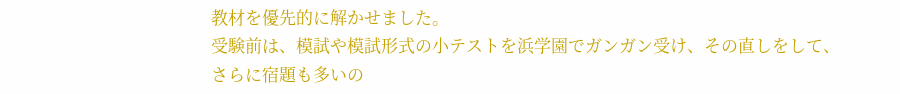教材を優先的に解かせました。
受験前は、模試や模試形式の小テストを浜学園でガンガン受け、その直しをして、さらに宿題も多いの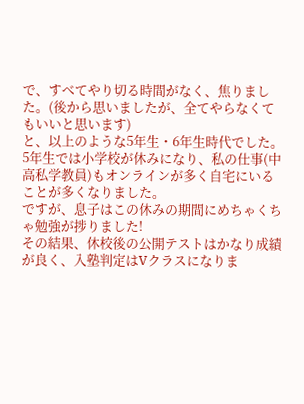で、すべてやり切る時間がなく、焦りました。(後から思いましたが、全てやらなくてもいいと思います)
と、以上のような5年生・6年生時代でした。
5年生では小学校が休みになり、私の仕事(中高私学教員)もオンラインが多く自宅にいることが多くなりました。
ですが、息子はこの休みの期間にめちゃくちゃ勉強が捗りました!
その結果、休校後の公開テストはかなり成績が良く、入塾判定はVクラスになりま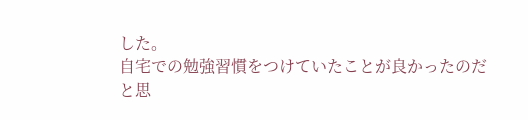した。
自宅での勉強習慣をつけていたことが良かったのだと思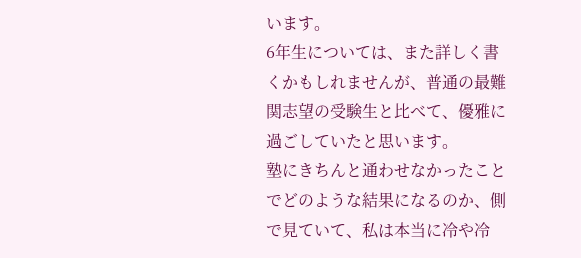います。
6年生については、また詳しく書くかもしれませんが、普通の最難関志望の受験生と比べて、優雅に過ごしていたと思います。
塾にきちんと通わせなかったことでどのような結果になるのか、側で見ていて、私は本当に冷や冷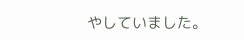やしていました。